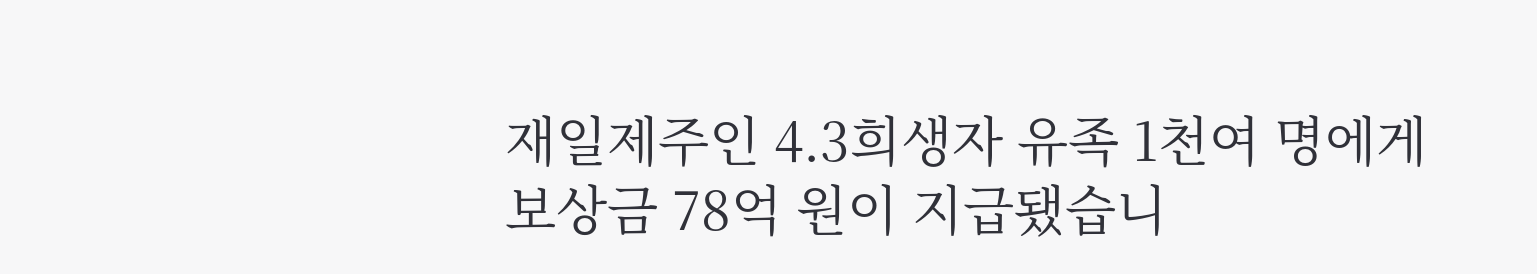재일제주인 4.3희생자 유족 1천여 명에게
보상금 78억 원이 지급됐습니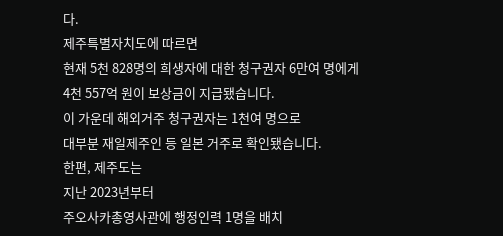다.
제주특별자치도에 따르면
현재 5천 828명의 희생자에 대한 청구권자 6만여 명에게
4천 557억 원이 보상금이 지급됐습니다.
이 가운데 해외거주 청구권자는 1천여 명으로
대부분 재일제주인 등 일본 거주로 확인됐습니다.
한편, 제주도는
지난 2023년부터
주오사카총영사관에 행정인력 1명을 배치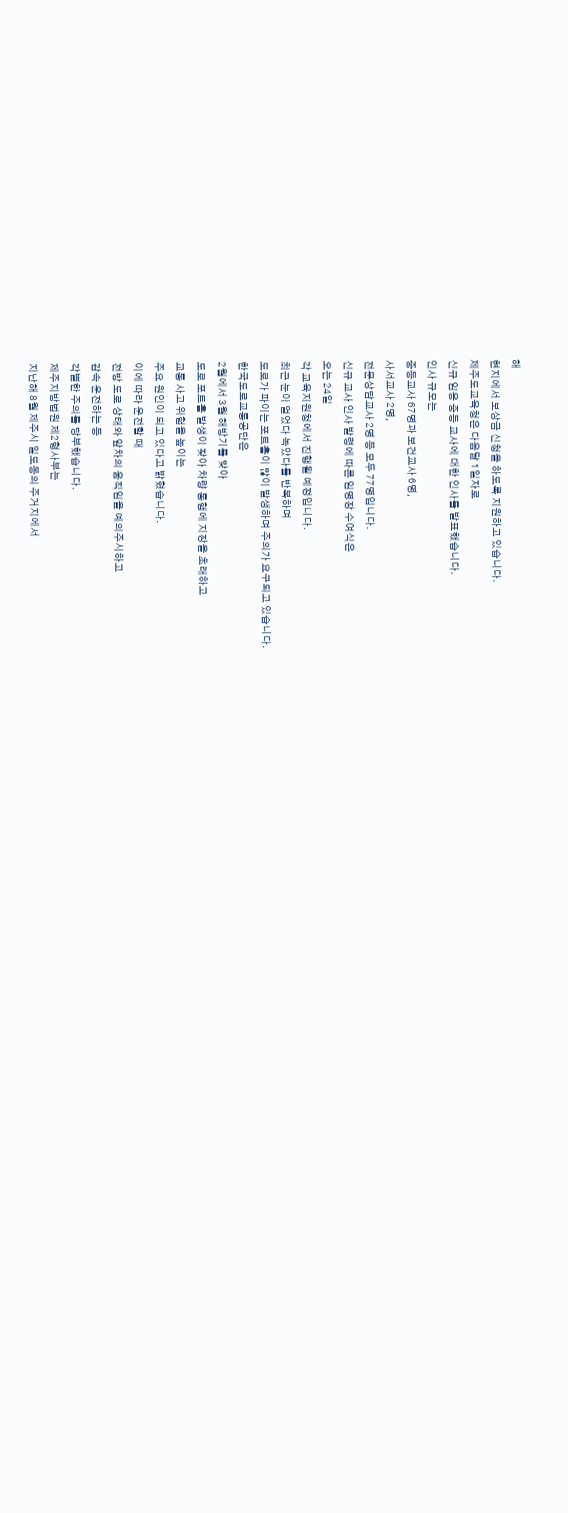해
현지에서 보상금 신청을 하도록 지원하고 있습니다.
제주도교육청은 다음달 1일자로
신규 임용 중등 교사에 대한 인사를 발표했습니다.
인사 규모는
중등교사 67명과 보건교사 6명,
사서교사 2명,
전문상담교사 2명 등 모두 77명입니다.
신규 교사 인사 발령에 따른 임명장 수여식은
오는 24일
각 교육지원청에서 진행될 예정입니다.
최근 눈이 얼었다 녹았다를 반복하며
도로가 파이는 포트홀이 많이 발생하며 주의가 요구되고 있습니다.
한국도로교통공단은
2월에서 3월 해방기를 맞아
도로 포트홀 발생이 잦아 차량 통행에 지장을 초래하고
교통 사고 위험을 높이는
주요 원인이 되고 있다고 밝혔습니다.
이에 따라 운전할 때
전방 도로 상태와 앞차의 움직임을 예의주시하고
감속 운전하는 등
각별한 주의를 당부했습니다.
제주지방법원 제2형사부는
지난해 8월 제주시 일도동의 주거지에서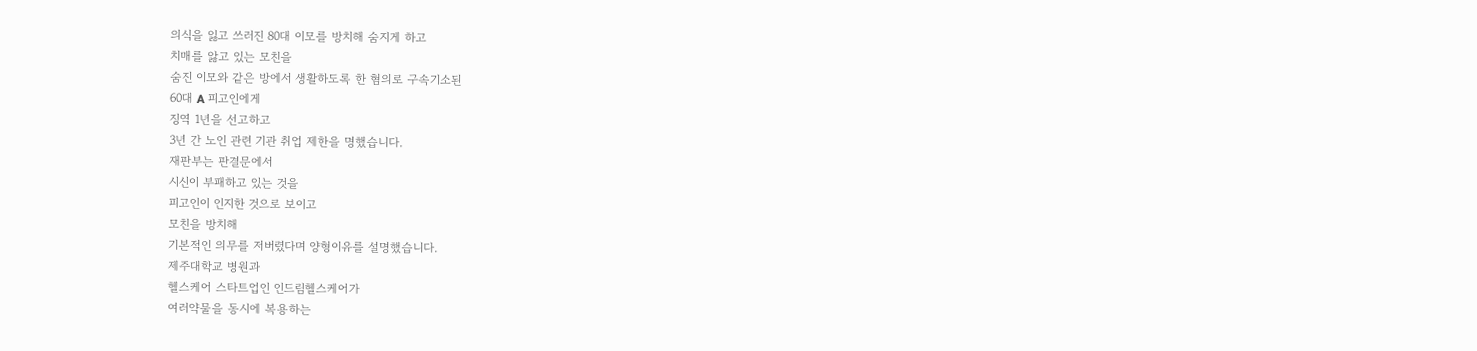의식을 잃고 쓰러진 80대 이모를 방치해 숨지게 하고
치매를 앓고 있는 모친을
숨진 이모와 같은 방에서 생활하도록 한 혐의로 구속기소된
60대 A 피고인에게
징역 1년을 선고하고
3년 간 노인 관련 기관 취업 제한을 명했습니다.
재판부는 판결문에서
시신이 부패하고 있는 것을
피고인이 인지한 것으로 보이고
모친을 방치해
기본적인 의무를 저버렸다며 양형이유를 설명했습니다.
제주대학교 병원과
헬스케어 스타트업인 인드림헬스케어가
여러약물을 동시에 복용하는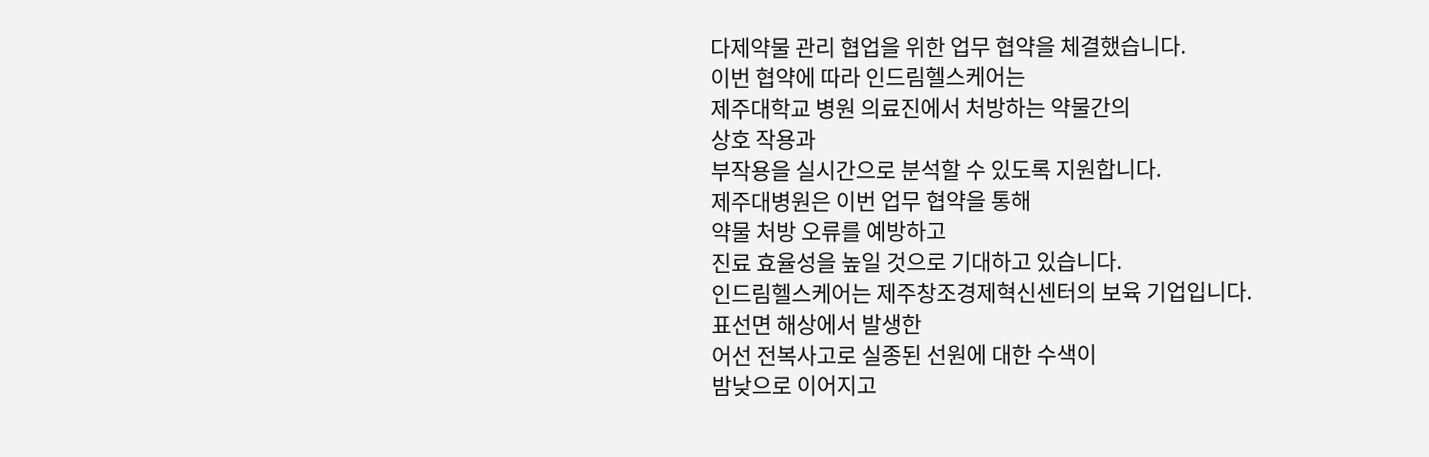다제약물 관리 협업을 위한 업무 협약을 체결했습니다.
이번 협약에 따라 인드림헬스케어는
제주대학교 병원 의료진에서 처방하는 약물간의
상호 작용과
부작용을 실시간으로 분석할 수 있도록 지원합니다.
제주대병원은 이번 업무 협약을 통해
약물 처방 오류를 예방하고
진료 효율성을 높일 것으로 기대하고 있습니다.
인드림헬스케어는 제주창조경제혁신센터의 보육 기업입니다.
표선면 해상에서 발생한
어선 전복사고로 실종된 선원에 대한 수색이
밤낮으로 이어지고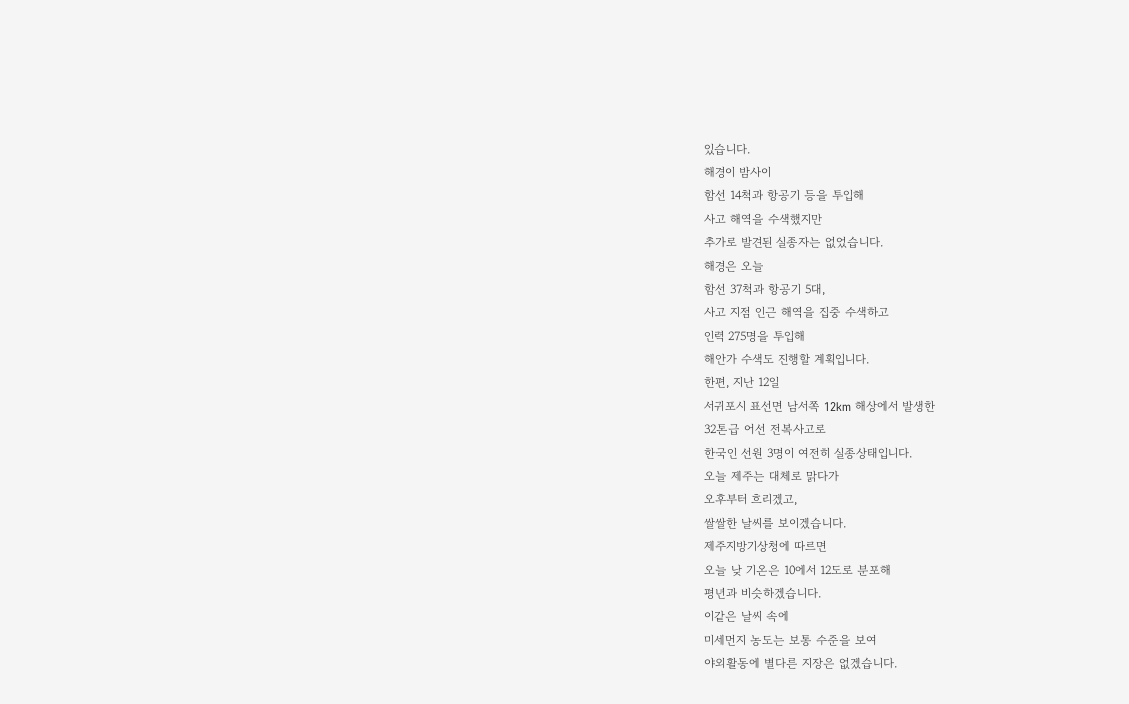있습니다.
해경이 밤사이
함선 14척과 항공기 등을 투입해
사고 해역을 수색했지만
추가로 발견된 실종자는 없었습니다.
해경은 오늘
함선 37척과 항공기 5대,
사고 지점 인근 해역을 집중 수색하고
인력 275명을 투입해
해안가 수색도 진행할 계획입니다.
한편, 지난 12일
서귀포시 표선면 남서쪽 12km 해상에서 발생한
32톤급 어선 전복사고로
한국인 선원 3명이 여전히 실종상태입니다.
오늘 제주는 대체로 맑다가
오후부터 흐리겠고,
쌀쌀한 날씨를 보이겠습니다.
제주지방기상청에 따르면
오늘 낮 기온은 10에서 12도로 분포해
평년과 비슷하겠습니다.
이같은 날씨 속에
미세먼지 농도는 보통 수준을 보여
야외활동에 별다른 지장은 없겠습니다.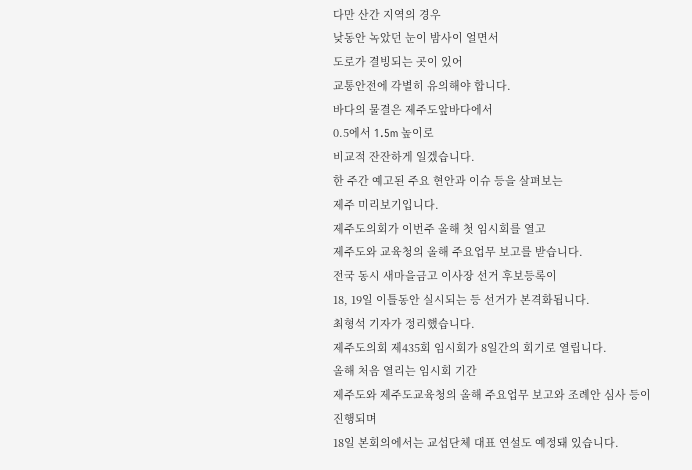다만 산간 지역의 경우
낮동안 녹았던 눈이 밤사이 얼면서
도로가 결빙되는 곳이 있어
교통안전에 각별히 유의해야 합니다.
바다의 물결은 제주도앞바다에서
0.5에서 1.5m 높이로
비교적 잔잔하게 일겠습니다.
한 주간 예고된 주요 현안과 이슈 등을 살펴보는
제주 미리보기입니다.
제주도의회가 이번주 올해 첫 임시회를 열고
제주도와 교육청의 올해 주요업무 보고를 받습니다.
전국 동시 새마을금고 이사장 선거 후보등록이
18, 19일 이틀동안 실시되는 등 선거가 본격화됩니다.
최형석 기자가 정리했습니다.
제주도의회 제435회 임시회가 8일간의 회기로 열립니다.
올해 처음 열리는 임시회 기간
제주도와 제주도교육청의 올해 주요업무 보고와 조례안 심사 등이
진행되며
18일 본회의에서는 교섭단체 대표 연설도 예정돼 있습니다.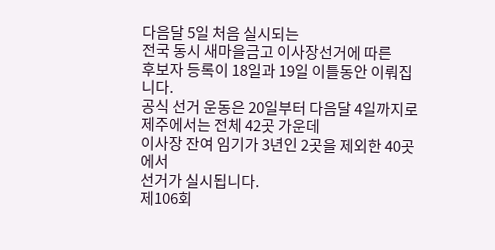다음달 5일 처음 실시되는
전국 동시 새마을금고 이사장선거에 따른
후보자 등록이 18일과 19일 이틀동안 이뤄집니다.
공식 선거 운동은 20일부터 다음달 4일까지로
제주에서는 전체 42곳 가운데
이사장 잔여 임기가 3년인 2곳을 제외한 40곳에서
선거가 실시됩니다.
제106회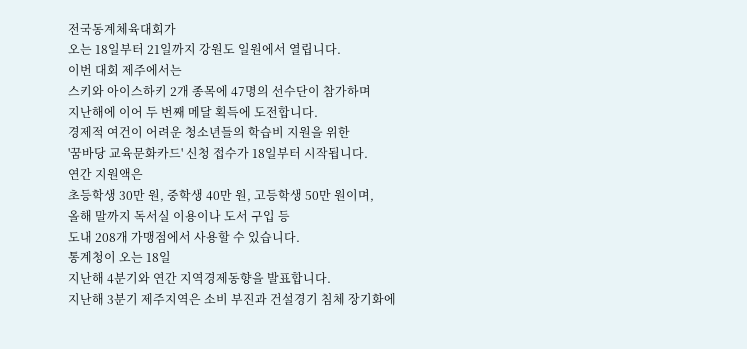전국동계체육대회가
오는 18일부터 21일까지 강원도 일원에서 열립니다.
이번 대회 제주에서는
스키와 아이스하키 2개 종목에 47명의 선수단이 참가하며
지난해에 이어 두 번째 메달 획득에 도전합니다.
경제적 여건이 어려운 청소년들의 학습비 지원을 위한
'꿈바당 교육문화카드' 신청 접수가 18일부터 시작됩니다.
연간 지원액은
초등학생 30만 원, 중학생 40만 원, 고등학생 50만 원이며,
올해 말까지 독서실 이용이나 도서 구입 등
도내 208개 가맹점에서 사용할 수 있습니다.
통계청이 오는 18일
지난해 4분기와 연간 지역경제동향을 발표합니다.
지난해 3분기 제주지역은 소비 부진과 건설경기 침체 장기화에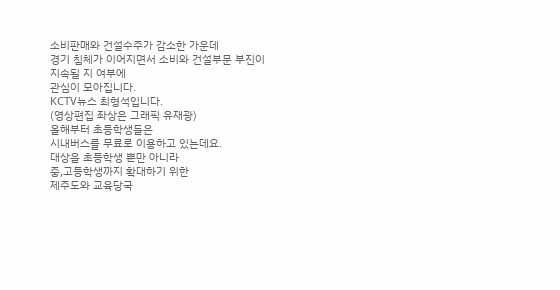소비판매와 건설수주가 감소한 가운데
경기 침체가 이어지면서 소비와 건설부문 부진이 지속될 지 여부에
관심이 모아집니다.
KCTV뉴스 최형석입니다.
(영상편집 좌상은 그래픽 유재광)
올해부터 초등학생들은
시내버스를 무료로 이용하고 있는데요.
대상을 초등학생 뿐만 아니라
중,고등학생까지 확대하기 위한
제주도와 교육당국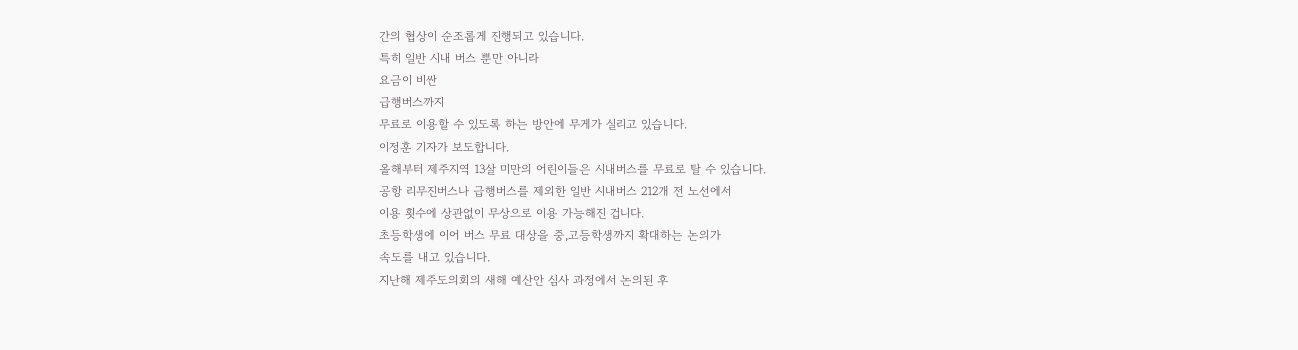간의 협상이 순조롭게 진행되고 있습니다.
특히 일반 시내 버스 뿐만 아니라
요금이 비싼
급행버스까지
무료로 이용할 수 있도록 하는 방안에 무게가 실리고 있습니다.
이정훈 기자가 보도합니다.
올해부터 제주지역 13살 미만의 어린이들은 시내버스를 무료로 탈 수 있습니다.
공항 리무진버스나 급행버스를 제외한 일반 시내버스 212개 전 노선에서
이용 횟수에 상관없이 무상으로 이용 가능해진 겁니다.
초등학생에 이어 버스 무료 대상을 중,고등학생까지 확대하는 논의가
속도를 내고 있습니다.
지난해 제주도의회의 새해 예산안 심사 과정에서 논의된 후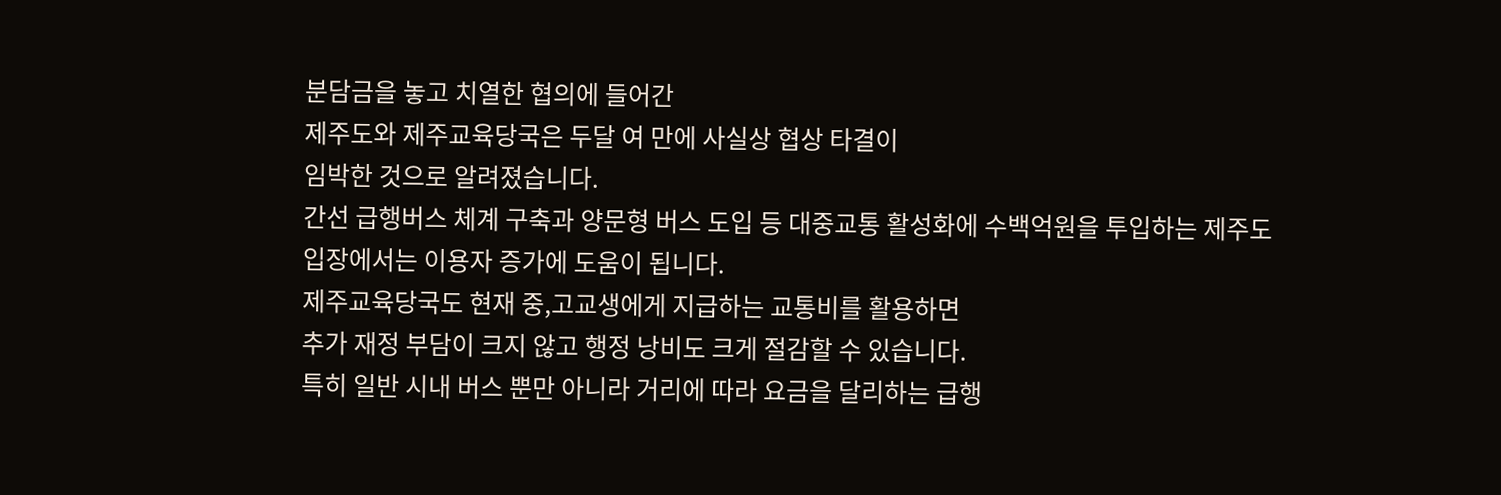분담금을 놓고 치열한 협의에 들어간
제주도와 제주교육당국은 두달 여 만에 사실상 협상 타결이
임박한 것으로 알려졌습니다.
간선 급행버스 체계 구축과 양문형 버스 도입 등 대중교통 활성화에 수백억원을 투입하는 제주도 입장에서는 이용자 증가에 도움이 됩니다.
제주교육당국도 현재 중,고교생에게 지급하는 교통비를 활용하면
추가 재정 부담이 크지 않고 행정 낭비도 크게 절감할 수 있습니다.
특히 일반 시내 버스 뿐만 아니라 거리에 따라 요금을 달리하는 급행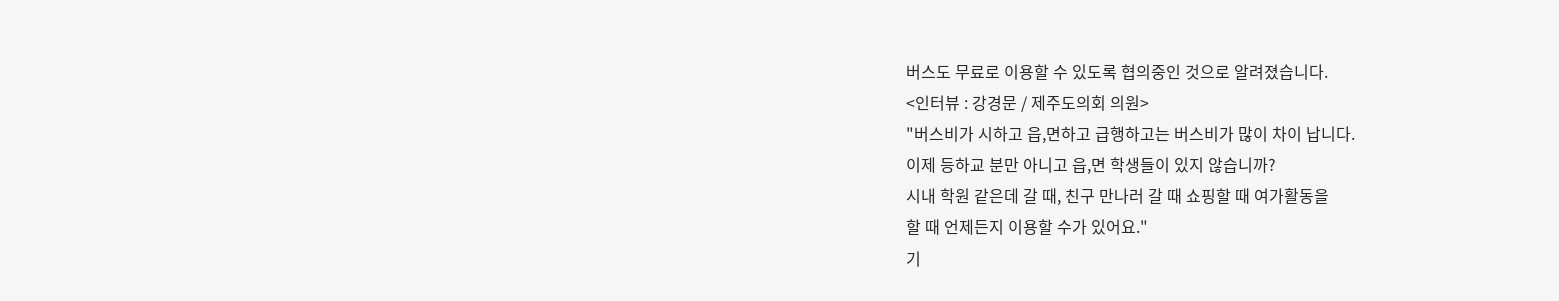버스도 무료로 이용할 수 있도록 협의중인 것으로 알려졌습니다.
<인터뷰 : 강경문 / 제주도의회 의원>
"버스비가 시하고 읍,면하고 급행하고는 버스비가 많이 차이 납니다.
이제 등하교 분만 아니고 읍,면 학생들이 있지 않습니까?
시내 학원 같은데 갈 때, 친구 만나러 갈 때 쇼핑할 때 여가활동을
할 때 언제든지 이용할 수가 있어요."
기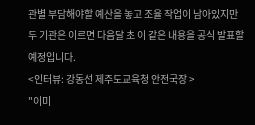관별 부담해야할 예산을 놓고 조율 작업이 남아있지만
두 기관은 이르면 다음달 초 이 같은 내용을 공식 발표할 예정입니다.
<인터뷰: 강동선 제주도교육청 안전국장 >
"이미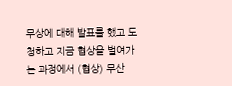무상에 대해 발표를 했고 도청하고 지금 협상을 벌여가는 과정에서 (협상) 무산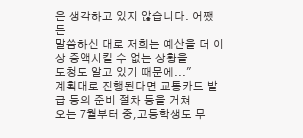은 생각하고 있지 않습니다. 어쨌든
말씀하신 대로 저희는 예산을 더 이상 증액시킬 수 없는 상황을
도청도 알고 있기 때문에..."
계획대로 진행된다면 교통카드 발급 등의 준비 절차 등을 거쳐
오는 7월부터 중,고등학생도 무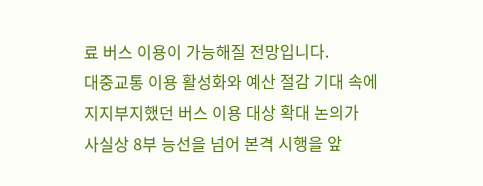료 버스 이용이 가능해질 전망입니다.
대중교통 이용 활성화와 예산 절감 기대 속에
지지부지했던 버스 이용 대상 확대 논의가
사실상 8부 능선을 넘어 본격 시행을 앞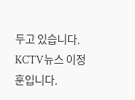두고 있습니다.
KCTV뉴스 이정훈입니다.